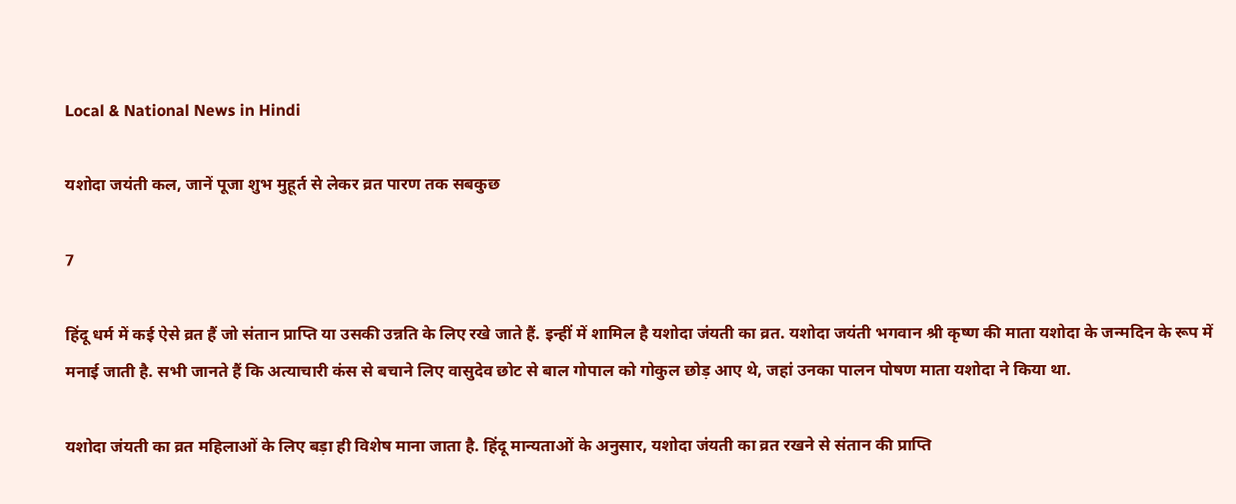Local & National News in Hindi

यशोदा जयंती कल, जानें पूजा शुभ मुहूर्त से लेकर व्रत पारण तक सबकुछ

7

हिंदू धर्म में कई ऐसे व्रत हैं जो संतान प्राप्ति या उसकी उन्नति के लिए रखे जाते हैं. इन्हीं में शामिल है यशोदा जंयती का व्रत. यशोदा जयंती भगवान श्री कृष्ण की माता यशोदा के जन्मदिन के रूप में मनाई जाती है. सभी जानते हैं कि अत्याचारी कंस से बचाने लिए वासुदेव छोट से बाल गोपाल को गोकुल छोड़ आए थे, जहां उनका पालन पोषण माता यशोदा ने किया था.

यशोदा जंयती का व्रत महिलाओं के लिए बड़ा ही विशेष माना जाता है. हिंदू मान्यताओं के अनुसार, यशोदा जंयती का व्रत रखने से संतान की प्राप्ति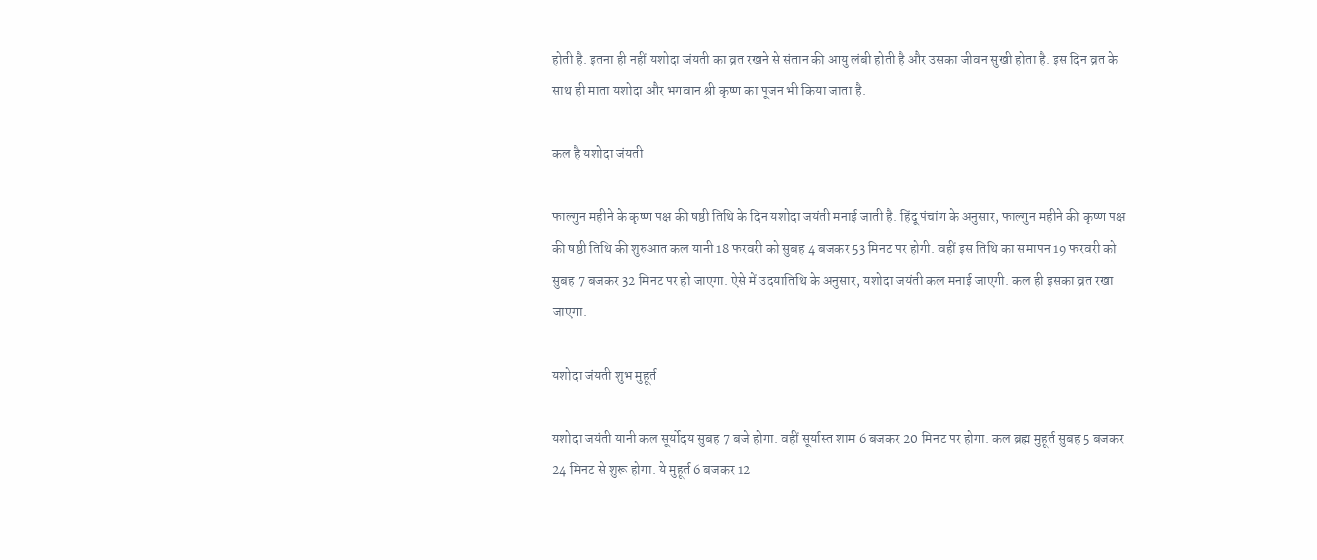होती है. इतना ही नहीं यशोदा जंयती का व्रत रखने से संतान की आयु लंबी होती है और उसका जीवन सुखी होता है. इस दिन व्रत के साथ ही माता यशोदा और भगवान श्री कृष्ण का पूजन भी किया जाता है.

कल है यशोदा जंयती

फाल्गुन महीने के कृष्ण पक्ष की षष्ठी तिथि के दिन यशोदा जयंती मनाई जाती है. हिंदू पंचांग के अनुसार, फाल्गुन महीने की कृष्ण पक्ष की षष्ठी तिथि की शुरुआत कल यानी 18 फरवरी को सुबह 4 बजकर 53 मिनट पर होगी. वहीं इस तिथि का समापन 19 फरवरी को सुबह 7 बजकर 32 मिनट पर हो जाएगा. ऐसे में उदयातिथि के अनुसार, यशोदा जयंती कल मनाई जाएगी. कल ही इसका व्रत रखा जाएगा.

यशोदा जंयती शुभ मुहूर्त

यशोदा जयंती यानी कल सूर्योदय सुबह 7 बजे होगा. वहीं सूर्यास्त शाम 6 बजकर 20 मिनट पर होगा. कल ब्रह्म मुहूर्त सुबह 5 बजकर 24 मिनट से शुरू होगा. ये मुहूर्त 6 बजकर 12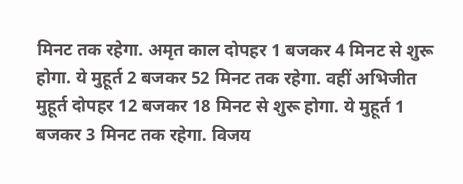मिनट तक रहेगा. अमृत काल दोपहर 1 बजकर 4 मिनट से शुरू होगा. ये मुहूर्त 2 बजकर 52 मिनट तक रहेगा. वहीं अभिजीत मुहूर्त दोपहर 12 बजकर 18 मिनट से शुरू होगा. ये मुहूर्त 1 बजकर 3 मिनट तक रहेगा. विजय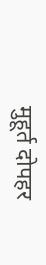मुहूर्त दोपहर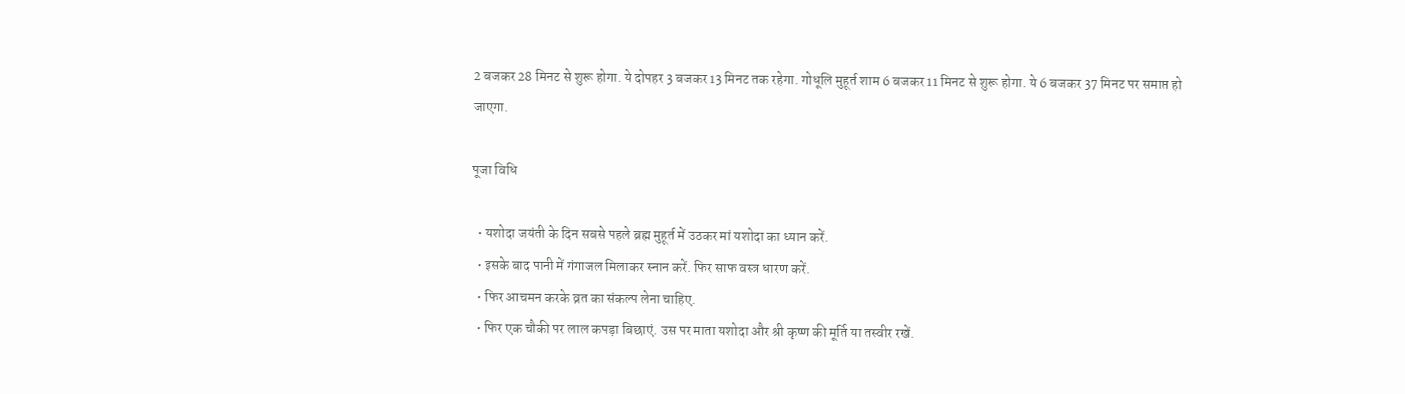2 बजकर 28 मिनट से शुरू होगा. ये दोपहर 3 बजकर 13 मिनट तक रहेगा. गोधूलि मुहूर्त शाम 6 बजकर 11 मिनट से शुरू होगा. ये 6 बजकर 37 मिनट पर समाप्त हो जाएगा.

पूजा विधि

  • यशोदा जयंती के दिन सबसे पहले ब्रह्म मुहूर्त में उठकर मां यशोदा का ध्यान करें.
  • इसके बाद पानी में गंगाजल मिलाकर स्नान करें. फिर साफ वस्त्र धारण करें.
  • फिर आचमन करके व्रत का संकल्प लेना चाहिए.
  • फिर एक चौकी पर लाल कपड़ा बिछाएं. उस पर माता यशोदा और श्री कृष्ण की मूर्ति या तस्वीर रखें.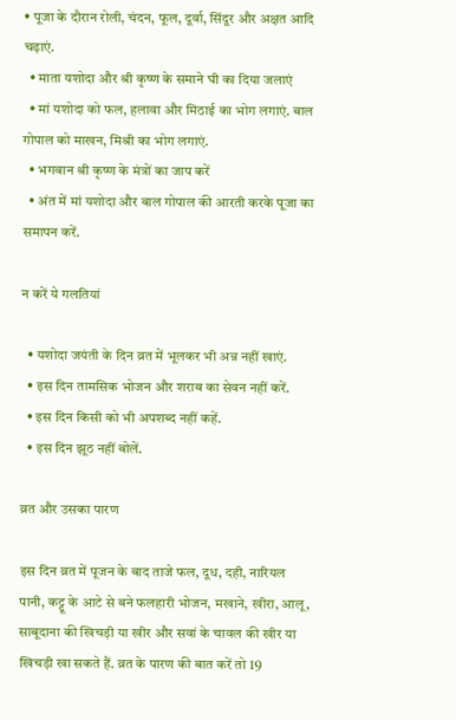• पूजा के दौरान रोली, चंदन, फूल, दूर्वा, सिंदूर और अक्षत आदि चढ़ाएं.
  • माता यशोदा और श्री कृष्ण के समाने घी का दिया जलाएं
  • मां यशोदा को फल, हलावा और मिठाई का भोग लगाएं. बाल गोपाल को माखन, मिश्री का भोग लगाएं.
  • भगवान श्री कृष्ण के मंत्रों का जाप करें
  • अंत में मां यशोदा और बाल गोपाल की आरती करके पूजा का समापन करें.

न करें ये गलतियां

  • यशोदा जयंती के दिन व्रत में भूलकर भी अन्न नहीं खाएं.
  • इस दिन तामसिक भोजन और शराब का सेवन नहीं करें.
  • इस दिन किसी को भी अपशब्द नहीं कहें.
  • इस दिन झूठ नहीं बोलें.

व्रत और उसका पारण

इस दिन व्रत में पूजन के बाद ताजे फल, दूध, दही, नारियल पानी, कट्टू के आटे से बने फलहारी भोजन, मखाने, खीरा, आलू, साबूदाना की खिचड़ी या खीर और सवां के चावल की खीर या खिचड़ी खा सकते हैं. व्रत के पारण की बात करें तो 19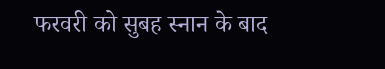फरवरी को सुबह स्नान के बाद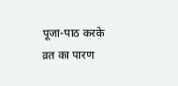पूजा-पाठ करके व्रत का पारण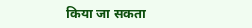किया जा सकता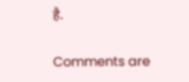है.

Comments are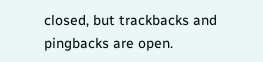closed, but trackbacks and pingbacks are open.